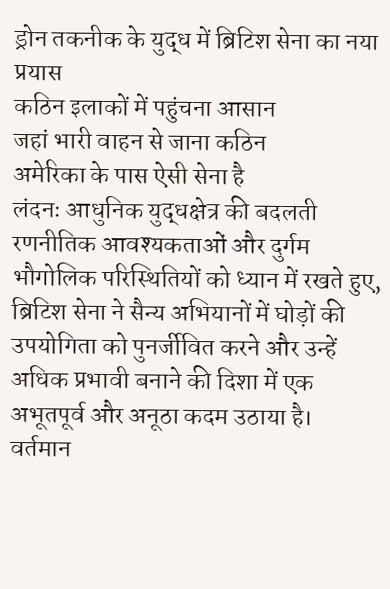ड्रोन तकनीक के युद्ध में ब्रिटिश सेना का नया प्रयास
कठिन इलाकों में पहुंचना आसान
जहां भारी वाहन से जाना कठिन
अमेरिका के पास ऐसी सेना है
लंदनः आधुनिक युद्धक्षेत्र की बदलती रणनीतिक आवश्यकताओं और दुर्गम भौगोलिक परिस्थितियों को ध्यान में रखते हुए, ब्रिटिश सेना ने सैन्य अभियानों में घोड़ों की उपयोगिता को पुनर्जीवित करने और उन्हें अधिक प्रभावी बनाने की दिशा में एक अभूतपूर्व और अनूठा कदम उठाया है।
वर्तमान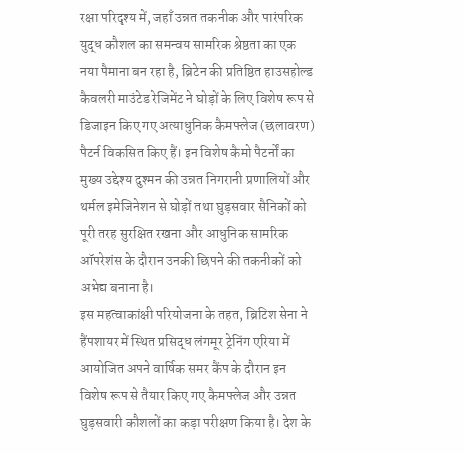रक्षा परिदृश्य में, जहाँ उन्नत तकनीक और पारंपरिक युद्ध कौशल का समन्वय सामरिक श्रेष्ठता का एक नया पैमाना बन रहा है, ब्रिटेन की प्रतिष्ठित हाउसहोल्ड कैवलरी माउंटेड रेजिमेंट ने घोड़ों के लिए विशेष रूप से डिजाइन किए गए अत्याधुनिक कैमफ्लेज (छलावरण) पैटर्न विकसित किए हैं। इन विशेष कैमो पैटर्नों का मुख्य उद्देश्य दुश्मन की उन्नत निगरानी प्रणालियों और थर्मल इमेजिनेशन से घोड़ों तथा घुड़सवार सैनिकों को पूरी तरह सुरक्षित रखना और आधुनिक सामरिक ऑपरेशंस के दौरान उनकी छिपने की तकनीकों को अभेद्य बनाना है।
इस महत्वाकांक्षी परियोजना के तहत, ब्रिटिश सेना ने हैंपशायर में स्थित प्रसिद्ध लंगमूर ट्रेनिंग एरिया में आयोजित अपने वार्षिक समर कैंप के दौरान इन विशेष रूप से तैयार किए गए कैमफ्लेज और उन्नत घुड़सवारी कौशलों का कड़ा परीक्षण किया है। देश के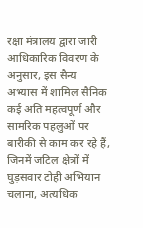रक्षा मंत्रालय द्वारा जारी आधिकारिक विवरण के अनुसार, इस सैन्य अभ्यास में शामिल सैनिक कई अति महत्वपूर्ण और सामरिक पहलुओं पर बारीकी से काम कर रहे हैं, जिनमें जटिल क्षेत्रों में घुड़सवार टोही अभियान चलाना, अत्यधिक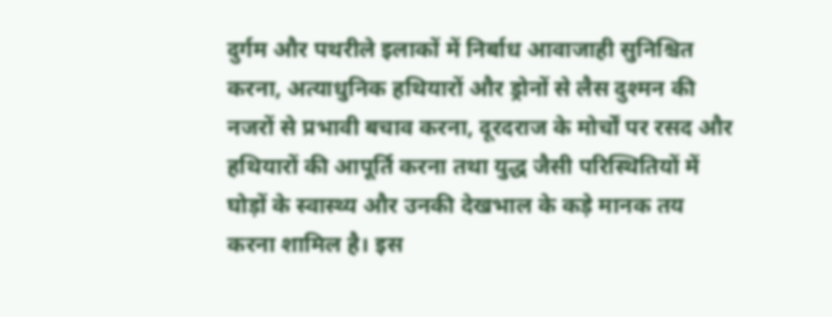दुर्गम और पथरीले इलाकों में निर्बाध आवाजाही सुनिश्चित करना, अत्याधुनिक हथियारों और ड्रोनों से लैस दुश्मन की नजरों से प्रभावी बचाव करना, दूरदराज के मोर्चों पर रसद और हथियारों की आपूर्ति करना तथा युद्ध जैसी परिस्थितियों में घोड़ों के स्वास्थ्य और उनकी देखभाल के कड़े मानक तय करना शामिल है। इस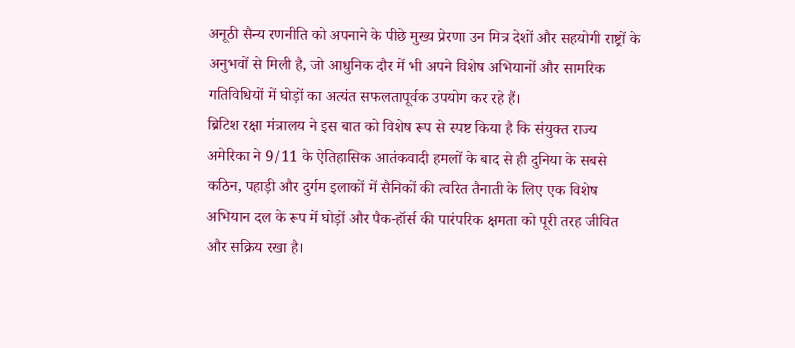अनूठी सैन्य रणनीति को अपनाने के पीछे मुख्य प्रेरणा उन मित्र देशों और सहयोगी राष्ट्रों के अनुभवों से मिली है, जो आधुनिक दौर में भी अपने विशेष अभियानों और सामरिक गतिविधियों में घोड़ों का अत्यंत सफलतापूर्वक उपयोग कर रहे हैं।
ब्रिटिश रक्षा मंत्रालय ने इस बात को विशेष रूप से स्पष्ट किया है कि संयुक्त राज्य अमेरिका ने 9/11 के ऐतिहासिक आतंकवादी हमलों के बाद से ही दुनिया के सबसे कठिन, पहाड़ी और दुर्गम इलाकों में सैनिकों की त्वरित तैनाती के लिए एक विशेष अभियान दल के रूप में घोड़ों और पैक-हॉर्स की पारंपरिक क्षमता को पूरी तरह जीवित और सक्रिय रखा है।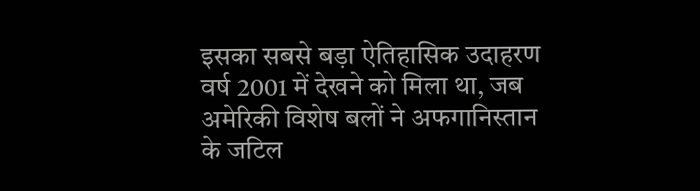इसका सबसे बड़ा ऐतिहासिक उदाहरण वर्ष 2001 में देखने को मिला था, जब अमेरिकी विशेष बलों ने अफगानिस्तान के जटिल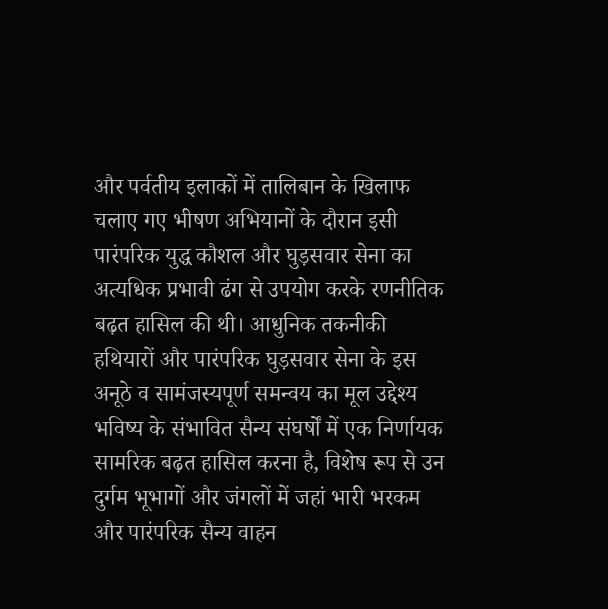और पर्वतीय इलाकों में तालिबान के खिलाफ चलाए गए भीषण अभियानों के दौरान इसी पारंपरिक युद्ध कौशल और घुड़सवार सेना का अत्यधिक प्रभावी ढंग से उपयोग करके रणनीतिक बढ़त हासिल की थी। आधुनिक तकनीकी हथियारों और पारंपरिक घुड़सवार सेना के इस अनूठे व सामंजस्यपूर्ण समन्वय का मूल उद्देश्य भविष्य के संभावित सैन्य संघर्षों में एक निर्णायक सामरिक बढ़त हासिल करना है, विशेष रूप से उन दुर्गम भूभागों और जंगलों में जहां भारी भरकम और पारंपरिक सैन्य वाहन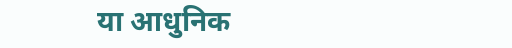या आधुनिक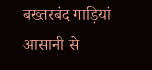बख्तरबंद गाड़ियां आसानी से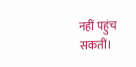नहीं पहुंच सकतीं।